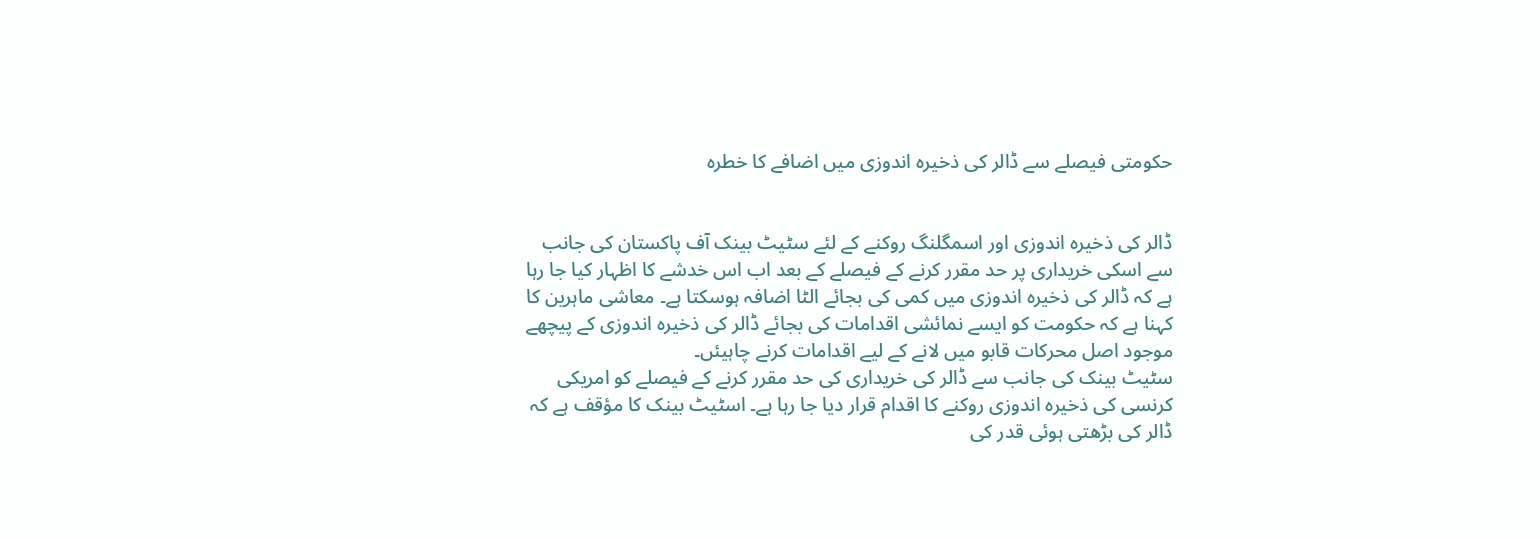حکومتی فیصلے سے ڈالر کی ذخیرہ اندوزی میں اضافے کا خطرہ


ڈالر کی ذخیرہ اندوزی اور اسمگلنگ روکنے کے لئے سٹیٹ بینک آف پاکستان کی جانب سے اسکی خریداری پر حد مقرر کرنے کے فیصلے کے بعد اب اس خدشے کا اظہار کیا جا رہا ہے کہ ڈالر کی ذخیرہ اندوزی میں کمی کی بجائے الٹا اضافہ ہوسکتا ہے۔ معاشی ماہرین کا کہنا ہے کہ حکومت کو ایسے نمائشی اقدامات کی بجائے ڈالر کی ذخیرہ اندوزی کے پیچھے موجود اصل محرکات قابو میں لانے کے لیے اقدامات کرنے چاہیئں۔
سٹیٹ بینک کی جانب سے ڈالر کی خریداری کی حد مقرر کرنے کے فیصلے کو امریکی کرنسی کی ذخیرہ اندوزی روکنے کا اقدام قرار دیا جا رہا ہے۔ اسٹیٹ بینک کا مؤقف ہے کہ ڈالر کی بڑھتی ہوئی قدر کی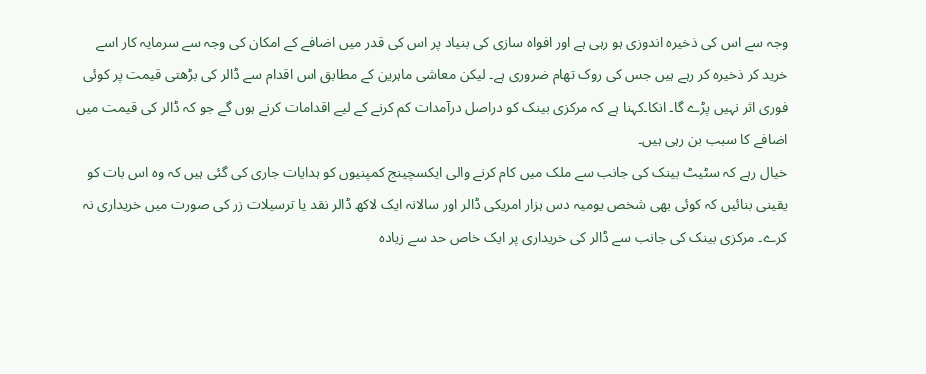وجہ سے اس کی ذخیرہ اندوزی ہو رہی ہے اور افواہ سازی کی بنیاد پر اس کی قدر میں اضافے کے امکان کی وجہ سے سرمایہ کار اسے خرید کر ذخیرہ کر رہے ہیں جس کی روک تھام ضروری ہے۔ لیکن معاشی ماہرین کے مطابق اس اقدام سے ڈالر کی بڑھتی قیمت پر کوئی فوری اثر نہیں پڑے گا۔ انکا۔کہنا ہے کہ مرکزی بینک کو دراصل درآمدات کم کرنے کے لیے اقدامات کرنے ہوں گے جو کہ ڈالر کی قیمت میں اضافے کا سبب بن رہی ہیں۔
خیال رہے کہ سٹیٹ بینک کی جانب سے ملک میں کام کرنے والی ایکسچینج کمپنیوں کو ہدایات جاری کی گئی ہیں کہ وہ اس بات کو یقینی بنائیں کہ کوئی بھی شخص یومیہ دس ہزار امریکی ڈالر اور سالانہ ایک لاکھ ڈالر نقد یا ترسیلات زر کی صورت میں خریداری نہ کرے۔ مرکزی بینک کی جانب سے ڈالر کی خریداری پر ایک خاص حد سے زیادہ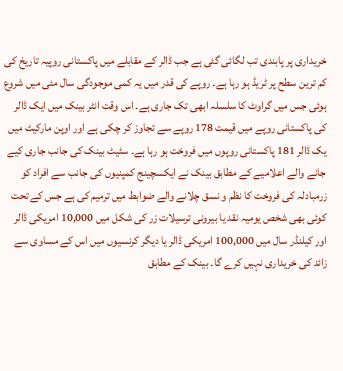خریداری پر پابندی تب لگائی گئی ہے جب ڈالر کے مقابلے میں پاکستانی روپیہ تاریخ کی کم ترین سطح پر ٹریڈ ہو رہا ہے۔ روپے کی قدر میں یہ کمی موجودگی سال مئی میں شروع ہوئی جس میں گراوٹ کا سلسلہ ابھی تک جاری ہے۔ اس وقت انٹر بینک میں ایک ڈالر کی پاکستانی روپے میں قیمت 178 روپے سے تجاوز کر چکی ہے اور اوپن مارکیٹ میں یک ڈالر 181 پاکستانی روپوں میں فروخت ہو رہا ہے۔ سٹیٹ بینک کی جانب جاری کیے جانے والے اعلامیے کے مطابق بینک نے ایکسچینج کمپنیوں کی جانب سے افراد کو زرمبادلہ کی فروخت کا نظم و نسق چلانے والے ضوابط میں ترمیم کی ہے جس کے تحت کوئی بھی شخص یومیہ نقد یا بیرونی ترسیلات زر کی شکل میں 10,000 امریکی ڈالر اور کیلنڈر سال میں 100,000 امریکی ڈالر یا دیگر کرنسیوں میں اس کے مساوی سے زائد کی خریداری نہیں کرے گا۔ بینک کے مطابق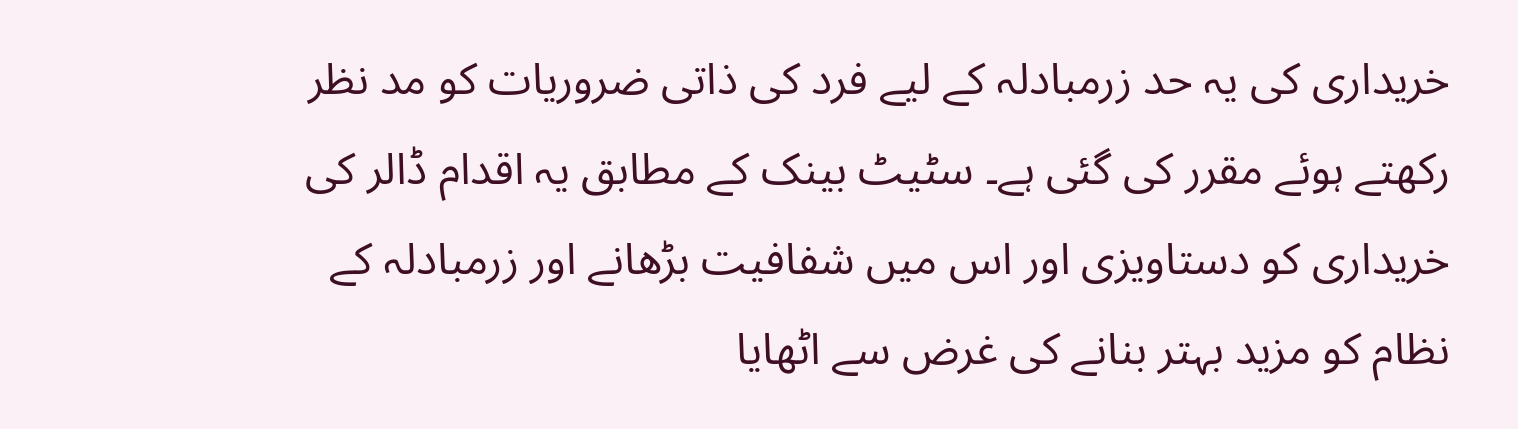خریداری کی یہ حد زرمبادلہ کے لیے فرد کی ذاتی ضروریات کو مد نظر رکھتے ہوئے مقرر کی گئی ہے۔ سٹیٹ بینک کے مطابق یہ اقدام ڈالر کی خریداری کو دستاویزی اور اس میں شفافیت بڑھانے اور زرمبادلہ کے نظام کو مزید بہتر بنانے کی غرض سے اٹھایا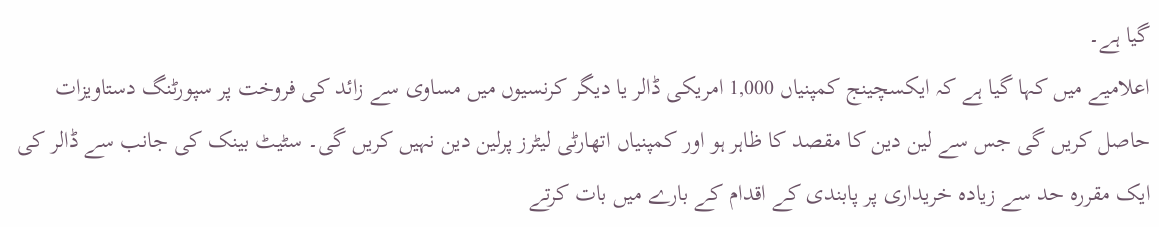گیا ہے۔
اعلامیے میں کہا گیا ہے کہ ایکسچینج کمپنیاں 1,000 امریکی ڈالر یا دیگر کرنسیوں میں مساوی سے زائد کی فروخت پر سپورٹنگ دستاویزات حاصل کریں گی جس سے لین دین کا مقصد کا ظاہر ہو اور کمپنیاں اتھارٹی لیٹرز پرلین دین نہیں کریں گی۔ سٹیٹ بینک کی جانب سے ڈالر کی ایک مقررہ حد سے زیادہ خریداری پر پابندی کے اقدام کے بارے میں بات کرتے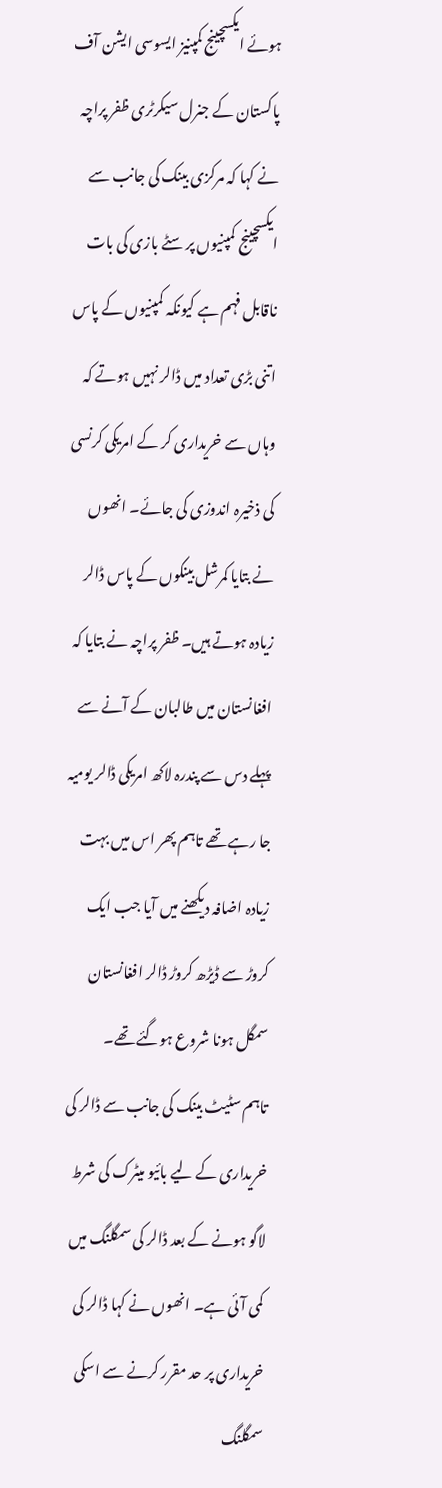ہوئے ایکسچینج کمپنیز ایسوسی ایشن آف پاکستان کے جنرل سیکرٹری ظفر پراچہ نے کہا کہ مرکزی بینک کی جانب سے ایکسچینج کمپنیوں پر سٹے بازی کی بات ناقابل فہم ہے کیونکہ کمپنیوں کے پاس اتنی بڑی تعداد میں ڈالر نہیں ہوتے کہ وہاں سے خریداری کر کے امریکی کرنسی کی ذخیرہ اندوزی کی جائے۔ انھوں نے بتایا کمرشل بینکوں کے پاس ڈالر زیادہ ہوتے ہیں۔ ظفر پراچہ نے بتایا کہ افغانستان میں طالبان کے آنے سے پہلے دس سے پندرہ لاکھ امریکی ڈالر یومیہ جا رہے تھے تاہم پھر اس میں بہت زیادہ اضافہ دیکھنے میں آیا جب ایک کروڑ سے ڈیڑھ کروڑ ڈالر افغانستان سمگل ہونا شروع ہوگئے تھے۔
تاہم سٹیٹ بینک کی جانب سے ڈالر کی خریداری کے لیے بائیو میٹرک کی شرط لاگو ہونے کے بعد ڈالر کی سمگلنگ میں کمی آئی ہے۔ انھوں نے کہا ڈالر کی خریداری پر حد مقرر کرنے سے اسکی سمگلنگ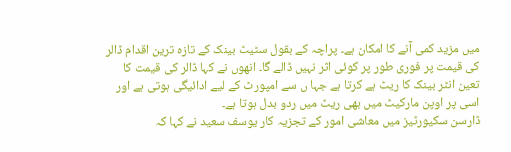میں مزید کمی آنے کا امکان ہے۔ پراچہ کے بقول سٹیٹ بینک کے تازہ ترین اقدام ڈالر کی قیمت پر فوری طور پر کوئی اثر نہیں ڈالے گا۔ انھوں نے کہا ڈالر کی قیمت کا تعین انٹر بینک کا ریٹ ہے کرتا ہے جہا ں سے امپورٹ کے لیے ادائیگی ہوتی ہے اور اسی پر اوپن مارکیٹ میں بھی ریٹ میں ردو بدل ہوتا ہے۔
ڈارسن سکیورٹیز میں معاشی امور کے تجزیہ کار یوسف سعید نے کہا کہ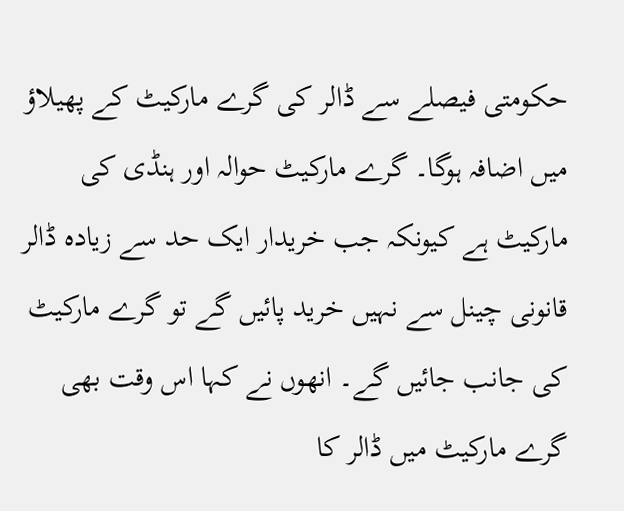حکومتی فیصلے سے ڈالر کی گرے مارکیٹ کے پھیلاؤ میں اضافہ ہوگا۔ گرے مارکیٹ حوالہ اور ہنڈی کی مارکیٹ ہے کیونکہ جب خریدار ایک حد سے زیادہ ڈالر قانونی چینل سے نہیں خرید پائیں گے تو گرے مارکیٹ کی جانب جائیں گے۔ انھوں نے کہا اس وقت بھی گرے مارکیٹ میں ڈالر کا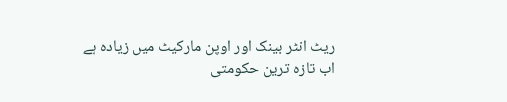ریٹ انٹر بینک اور اوپن مارکیٹ میں زیادہ ہے اب تازہ ترین حکومتی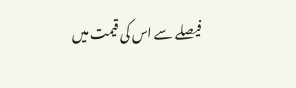فیصلے سے اس کی قیمت میں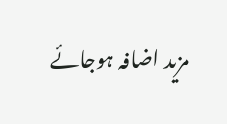مزید اضافہ ہوجائے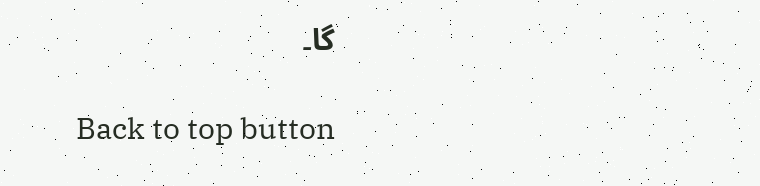گا۔

Back to top button